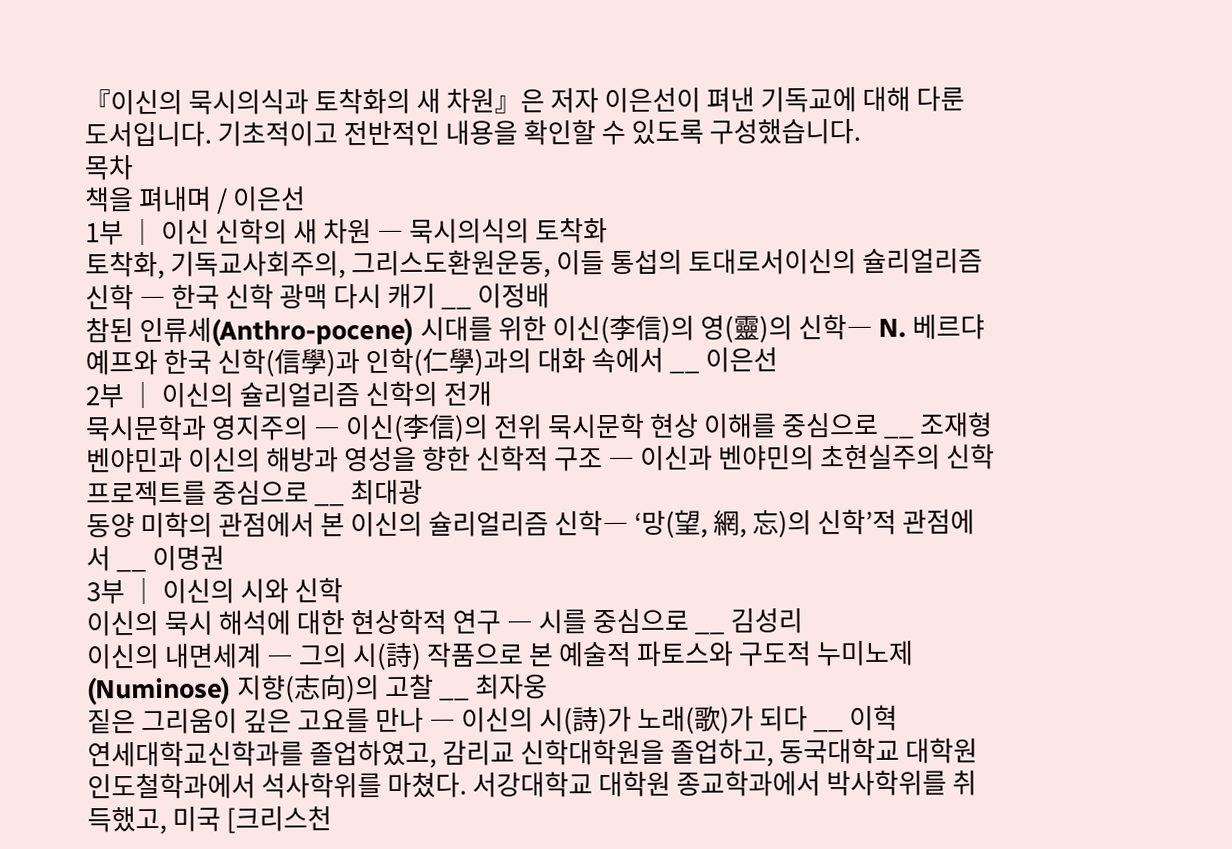『이신의 묵시의식과 토착화의 새 차원』은 저자 이은선이 펴낸 기독교에 대해 다룬 도서입니다. 기초적이고 전반적인 내용을 확인할 수 있도록 구성했습니다.
목차
책을 펴내며 / 이은선
1부 │ 이신 신학의 새 차원 ― 묵시의식의 토착화
토착화, 기독교사회주의, 그리스도환원운동, 이들 통섭의 토대로서이신의 슐리얼리즘 신학 ― 한국 신학 광맥 다시 캐기 __ 이정배
참된 인류세(Anthro-pocene) 시대를 위한 이신(李信)의 영(靈)의 신학― N. 베르댜예프와 한국 신학(信學)과 인학(仁學)과의 대화 속에서 __ 이은선
2부 │ 이신의 슐리얼리즘 신학의 전개
묵시문학과 영지주의 ― 이신(李信)의 전위 묵시문학 현상 이해를 중심으로 __ 조재형
벤야민과 이신의 해방과 영성을 향한 신학적 구조 ― 이신과 벤야민의 초현실주의 신학 프로젝트를 중심으로 __ 최대광
동양 미학의 관점에서 본 이신의 슐리얼리즘 신학― ‘망(望, 網, 忘)의 신학’적 관점에서 __ 이명권
3부 │ 이신의 시와 신학
이신의 묵시 해석에 대한 현상학적 연구 ― 시를 중심으로 __ 김성리
이신의 내면세계 ― 그의 시(詩) 작품으로 본 예술적 파토스와 구도적 누미노제(Numinose) 지향(志向)의 고찰 __ 최자웅
짙은 그리움이 깊은 고요를 만나 ― 이신의 시(詩)가 노래(歌)가 되다 __ 이혁
연세대학교신학과를 졸업하였고, 감리교 신학대학원을 졸업하고, 동국대학교 대학원 인도철학과에서 석사학위를 마쳤다. 서강대학교 대학원 종교학과에서 박사학위를 취득했고, 미국 [크리스천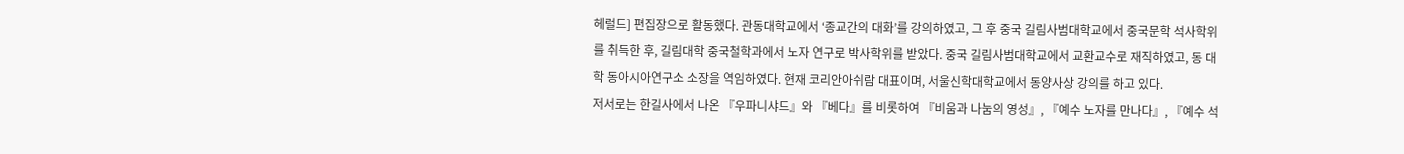헤럴드] 편집장으로 활동했다. 관동대학교에서 ‘종교간의 대화’를 강의하였고, 그 후 중국 길림사범대학교에서 중국문학 석사학위를 취득한 후, 길림대학 중국철학과에서 노자 연구로 박사학위를 받았다. 중국 길림사범대학교에서 교환교수로 재직하였고, 동 대학 동아시아연구소 소장을 역임하였다. 현재 코리안아쉬람 대표이며, 서울신학대학교에서 동양사상 강의를 하고 있다.
저서로는 한길사에서 나온 『우파니샤드』와 『베다』를 비롯하여 『비움과 나눔의 영성』, 『예수 노자를 만나다』, 『예수 석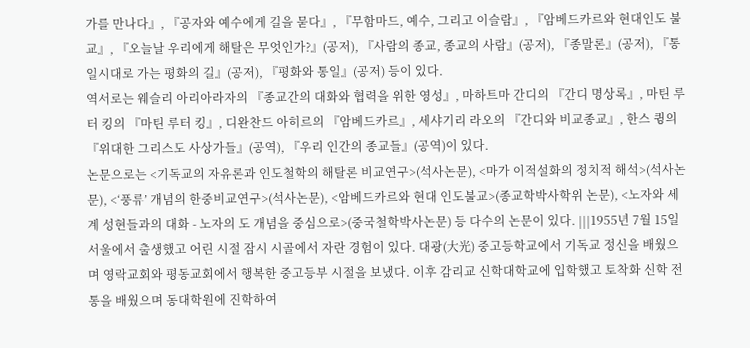가를 만나다』, 『공자와 예수에게 길을 묻다』, 『무함마드, 예수, 그리고 이슬람』, 『암베드카르와 현대인도 불교』, 『오늘날 우리에게 해탈은 무엇인가?』(공저), 『사람의 종교, 종교의 사람』(공저), 『종말론』(공저), 『통일시대로 가는 평화의 길』(공저), 『평화와 통일』(공저) 등이 있다.
역서로는 웨슬리 아리아라자의 『종교간의 대화와 협력을 위한 영성』, 마하트마 간디의 『간디 명상록』, 마틴 루터 킹의 『마틴 루터 킹』, 디완찬드 아히르의 『암베드카르』, 세샤기리 라오의 『간디와 비교종교』, 한스 큉의 『위대한 그리스도 사상가들』(공역), 『우리 인간의 종교들』(공역)이 있다.
논문으로는 <기독교의 자유론과 인도철학의 해탈론 비교연구>(석사논문), <마가 이적설화의 정치적 해석>(석사논문), <‘풍류’ 개념의 한중비교연구>(석사논문), <암베드카르와 현대 인도불교>(종교학박사학위 논문), <노자와 세계 성현들과의 대화 - 노자의 도 개념을 중심으로>(중국철학박사논문) 등 다수의 논문이 있다. |||1955년 7월 15일 서울에서 출생했고 어린 시절 잠시 시골에서 자란 경험이 있다. 대광(大光) 중고등학교에서 기독교 정신을 배웠으며 영락교회와 평동교회에서 행복한 중고등부 시절을 보냈다. 이후 감리교 신학대학교에 입학했고 토착화 신학 전통을 배웠으며 동대학원에 진학하여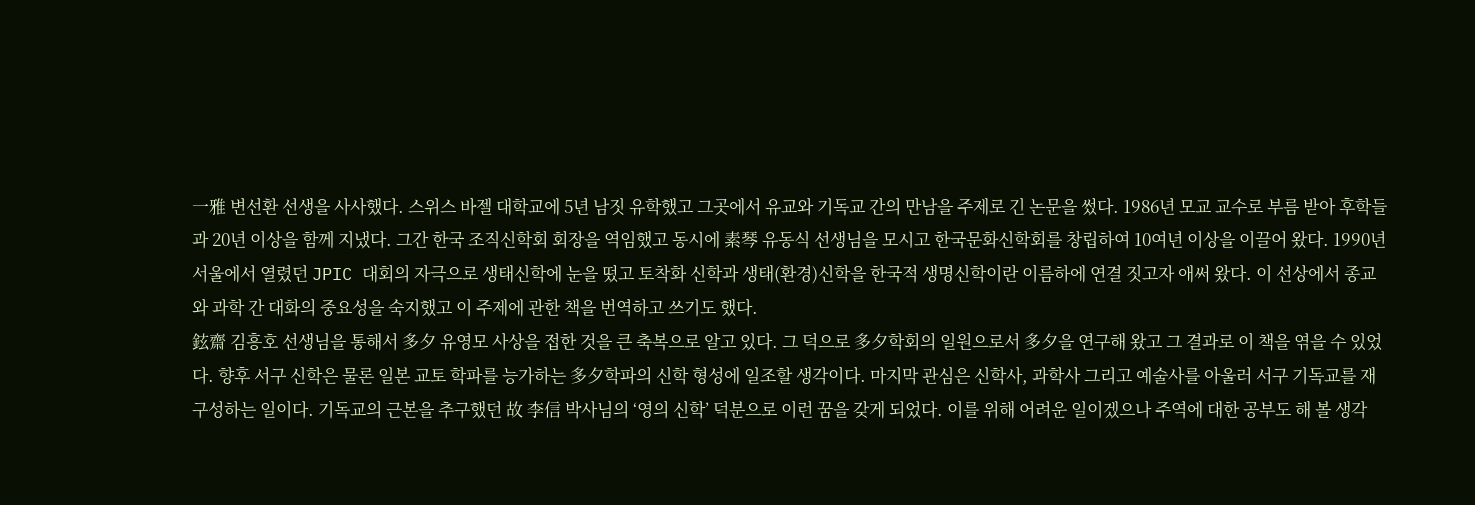一雅 변선환 선생을 사사했다. 스위스 바젤 대학교에 5년 남짓 유학했고 그곳에서 유교와 기독교 간의 만남을 주제로 긴 논문을 썼다. 1986년 모교 교수로 부름 받아 후학들과 20년 이상을 함께 지냈다. 그간 한국 조직신학회 회장을 역임했고 동시에 素琴 유동식 선생님을 모시고 한국문화신학회를 창립하여 10여년 이상을 이끌어 왔다. 1990년 서울에서 열렸던 JPIC 대회의 자극으로 생태신학에 눈을 떴고 토착화 신학과 생태(환경)신학을 한국적 생명신학이란 이름하에 연결 짓고자 애써 왔다. 이 선상에서 종교와 과학 간 대화의 중요성을 숙지했고 이 주제에 관한 책을 번역하고 쓰기도 했다.
鉉齋 김흥호 선생님을 통해서 多夕 유영모 사상을 접한 것을 큰 축복으로 알고 있다. 그 덕으로 多夕학회의 일원으로서 多夕을 연구해 왔고 그 결과로 이 책을 엮을 수 있었다. 향후 서구 신학은 물론 일본 교토 학파를 능가하는 多夕학파의 신학 형성에 일조할 생각이다. 마지막 관심은 신학사, 과학사 그리고 예술사를 아울러 서구 기독교를 재구성하는 일이다. 기독교의 근본을 추구했던 故 李信 박사님의 ‘영의 신학’ 덕분으로 이런 꿈을 갖게 되었다. 이를 위해 어려운 일이겠으나 주역에 대한 공부도 해 볼 생각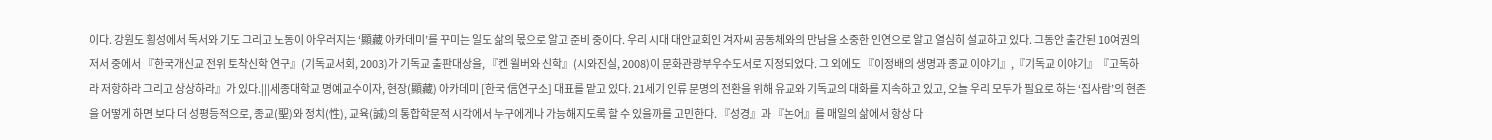이다. 강원도 횡성에서 독서와 기도 그리고 노동이 아우러지는 ‘顯藏 아카데미’를 꾸미는 일도 삶의 몫으로 알고 준비 중이다. 우리 시대 대안교회인 겨자씨 공동체와의 만남을 소중한 인연으로 알고 열심히 설교하고 있다. 그동안 출간된 10여권의 저서 중에서 『한국개신교 전위 토착신학 연구』(기독교서회, 2003)가 기독교 출판대상을, 『켄 윌버와 신학』(시와진실, 2008)이 문화관광부우수도서로 지정되었다. 그 외에도 『이정배의 생명과 종교 이야기』,『기독교 이야기』『고독하라 저항하라 그리고 상상하라』가 있다.|||세종대학교 명예교수이자, 현장(顯藏) 아카데미 [한국 信연구소] 대표를 맡고 있다. 21세기 인류 문명의 전환을 위해 유교와 기독교의 대화를 지속하고 있고, 오늘 우리 모두가 필요로 하는 ‘집사람’의 현존을 어떻게 하면 보다 더 성평등적으로, 종교(聖)와 정치(性), 교육(誠)의 통합학문적 시각에서 누구에게나 가능해지도록 할 수 있을까를 고민한다. 『성경』과 『논어』를 매일의 삶에서 항상 다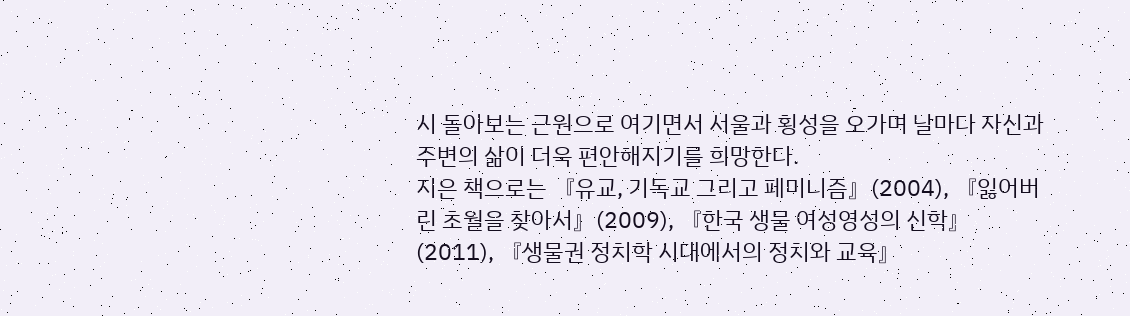시 돌아보는 근원으로 여기면서 서울과 횡성을 오가며 날마다 자신과 주변의 삶이 더욱 편안해지기를 희망한다.
지은 책으로는 『유교, 기독교 그리고 페미니즘』(2004), 『잃어버린 초월을 찾아서』(2009), 『한국 생물 여성영성의 신학』(2011), 『생물권 정치학 시대에서의 정치와 교육』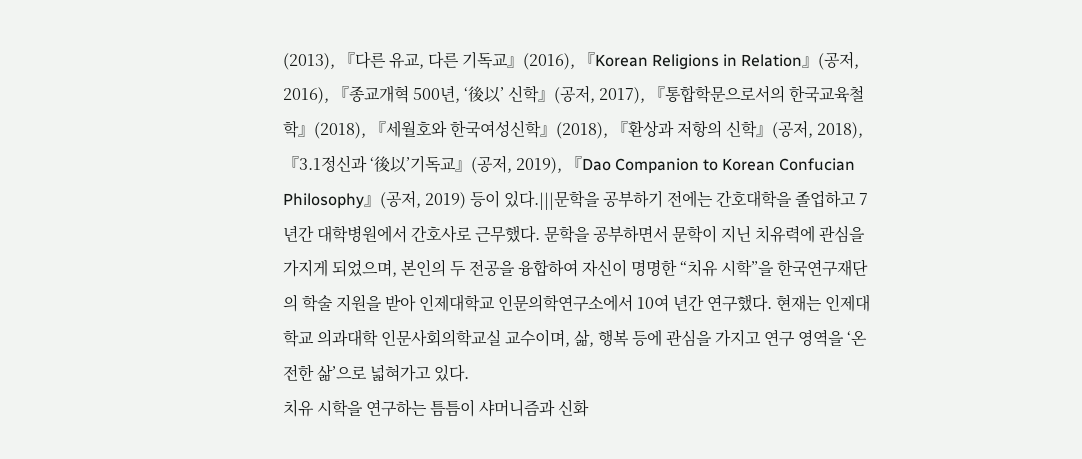(2013), 『다른 유교, 다른 기독교』(2016), 『Korean Religions in Relation』(공저, 2016), 『종교개혁 500년, ‘後以’ 신학』(공저, 2017), 『통합학문으로서의 한국교육철학』(2018), 『세월호와 한국여성신학』(2018), 『환상과 저항의 신학』(공저, 2018), 『3.1정신과 ‘後以’기독교』(공저, 2019), 『Dao Companion to Korean Confucian Philosophy』(공저, 2019) 등이 있다.|||문학을 공부하기 전에는 간호대학을 졸업하고 7년간 대학병원에서 간호사로 근무했다. 문학을 공부하면서 문학이 지닌 치유력에 관심을 가지게 되었으며, 본인의 두 전공을 융합하여 자신이 명명한 “치유 시학”을 한국연구재단의 학술 지원을 받아 인제대학교 인문의학연구소에서 10여 년간 연구했다. 현재는 인제대학교 의과대학 인문사회의학교실 교수이며, 삶, 행복 등에 관심을 가지고 연구 영역을 ‘온전한 삶’으로 넓혀가고 있다.
치유 시학을 연구하는 틈틈이 샤머니즘과 신화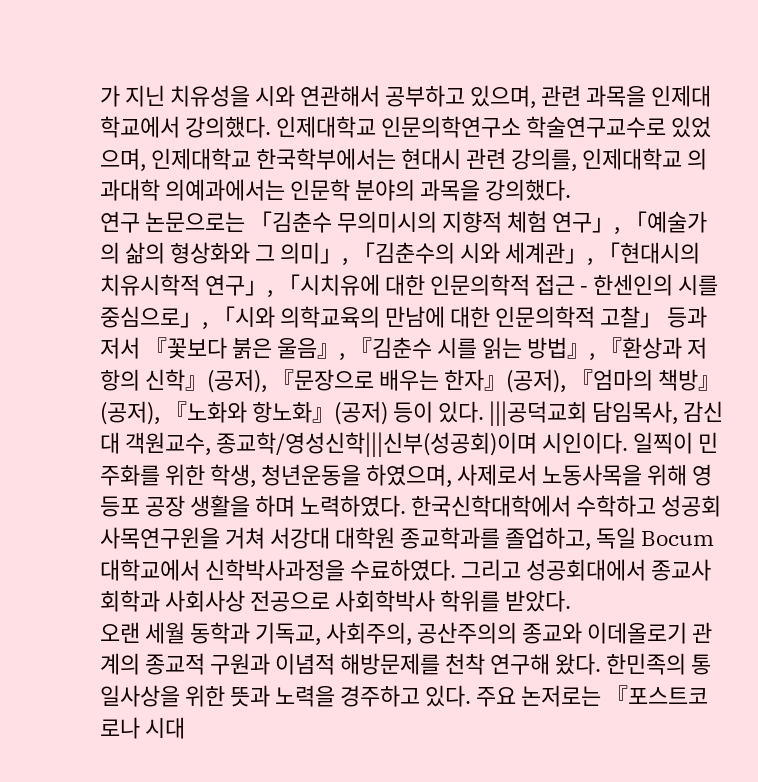가 지닌 치유성을 시와 연관해서 공부하고 있으며, 관련 과목을 인제대학교에서 강의했다. 인제대학교 인문의학연구소 학술연구교수로 있었으며, 인제대학교 한국학부에서는 현대시 관련 강의를, 인제대학교 의과대학 의예과에서는 인문학 분야의 과목을 강의했다.
연구 논문으로는 「김춘수 무의미시의 지향적 체험 연구」, 「예술가의 삶의 형상화와 그 의미」, 「김춘수의 시와 세계관」, 「현대시의 치유시학적 연구」, 「시치유에 대한 인문의학적 접근 - 한센인의 시를 중심으로」, 「시와 의학교육의 만남에 대한 인문의학적 고찰」 등과 저서 『꽃보다 붉은 울음』, 『김춘수 시를 읽는 방법』, 『환상과 저항의 신학』(공저), 『문장으로 배우는 한자』(공저), 『엄마의 책방』(공저), 『노화와 항노화』(공저) 등이 있다. |||공덕교회 담임목사, 감신대 객원교수, 종교학/영성신학|||신부(성공회)이며 시인이다. 일찍이 민주화를 위한 학생, 청년운동을 하였으며, 사제로서 노동사목을 위해 영등포 공장 생활을 하며 노력하였다. 한국신학대학에서 수학하고 성공회 사목연구윈을 거쳐 서강대 대학원 종교학과를 졸업하고, 독일 Bocum대학교에서 신학박사과정을 수료하였다. 그리고 성공회대에서 종교사회학과 사회사상 전공으로 사회학박사 학위를 받았다.
오랜 세월 동학과 기독교, 사회주의, 공산주의의 종교와 이데올로기 관계의 종교적 구원과 이념적 해방문제를 천착 연구해 왔다. 한민족의 통일사상을 위한 뜻과 노력을 경주하고 있다. 주요 논저로는 『포스트코로나 시대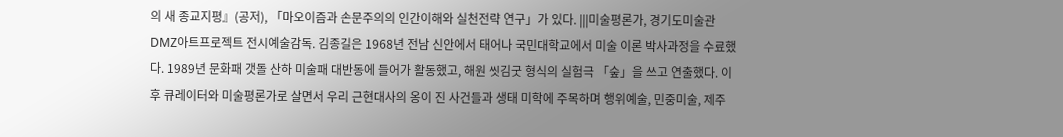의 새 종교지평』(공저), 「마오이즘과 손문주의의 인간이해와 실천전략 연구」가 있다. |||미술평론가, 경기도미술관 DMZ아트프로젝트 전시예술감독. 김종길은 1968년 전남 신안에서 태어나 국민대학교에서 미술 이론 박사과정을 수료했다. 1989년 문화패 갯돌 산하 미술패 대반동에 들어가 활동했고, 해원 씻김굿 형식의 실험극 「숲」을 쓰고 연출했다. 이후 큐레이터와 미술평론가로 살면서 우리 근현대사의 옹이 진 사건들과 생태 미학에 주목하며 행위예술, 민중미술, 제주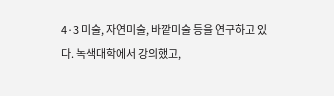4·3 미술, 자연미술, 바깥미술 등을 연구하고 있다. 녹색대학에서 강의했고,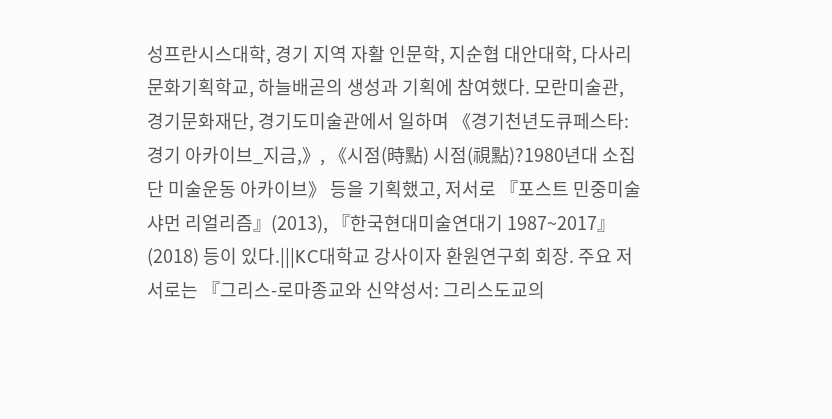성프란시스대학, 경기 지역 자활 인문학, 지순협 대안대학, 다사리문화기획학교, 하늘배곧의 생성과 기획에 참여했다. 모란미술관, 경기문화재단, 경기도미술관에서 일하며 《경기천년도큐페스타: 경기 아카이브_지금,》, 《시점(時點) 시점(視點)?1980년대 소집단 미술운동 아카이브》 등을 기획했고, 저서로 『포스트 민중미술 샤먼 리얼리즘』(2013), 『한국현대미술연대기 1987~2017』(2018) 등이 있다.|||KC대학교 강사이자 환원연구회 회장. 주요 저서로는 『그리스-로마종교와 신약성서: 그리스도교의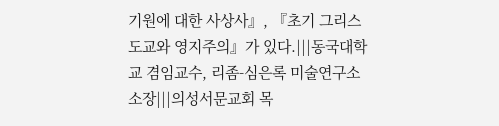기원에 대한 사상사』, 『초기 그리스도교와 영지주의』가 있다.|||동국대학교 겸임교수, 리좀-심은록 미술연구소 소장|||의성서문교회 목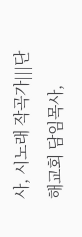사, 시노래 작곡가|||단해교회 담임목사,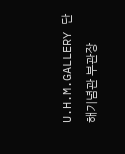U.H.M.GALLERY 단해기념관 부관장